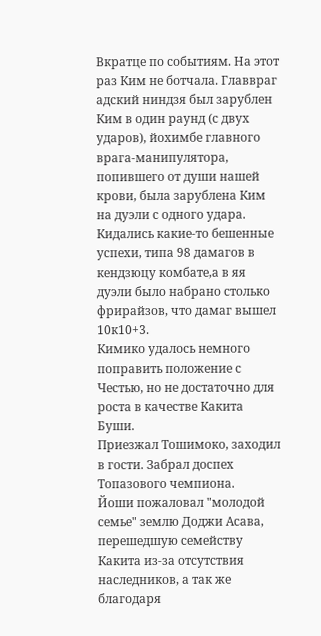Вкратце по событиям. На этот раз Ким не ботчала. Главвраг адский ниндзя был зарублен Ким в один раунд (с двух ударов), йохимбе главного врага-манипулятора, попившего от души нашей крови, была зарублена Ким на дуэли с одного удара. Кидались какие-то бешенные успехи, типа 98 дамагов в кендзюцу комбате,а в яя дуэли было набрано столько фрирайзов, что дамаг вышел 10к10+3.
Кимико удалось немного поправить положение с Честью, но не достаточно для роста в качестве Какита Буши.
Приезжал Тошимоко, заходил в гости. Забрал доспех Топазового чемпиона.
Йоши пожаловал "молодой семье" землю Доджи Асава, перешедшую семейству Какита из-за отсутствия наследников, а так же благодаря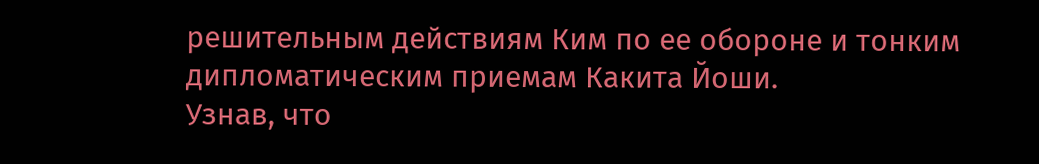решительным действиям Ким по ее обороне и тонким дипломатическим приемам Какита Йоши.
Узнав, что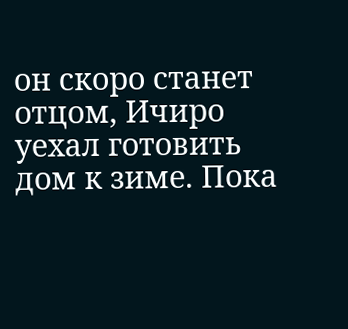он скоро станет отцом, Ичиро уехал готовить дом к зиме. Пока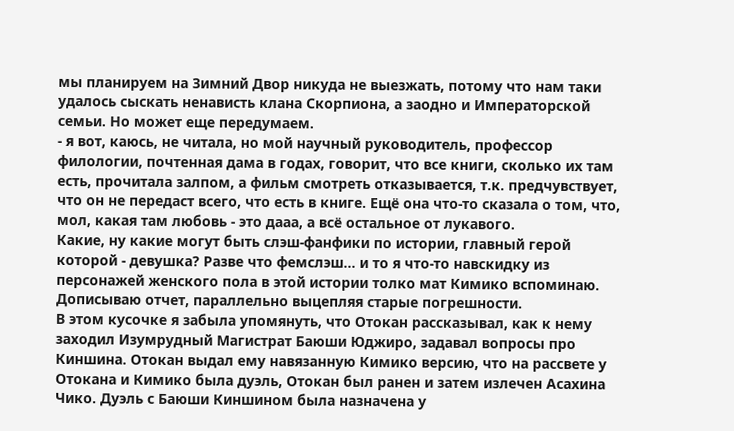мы планируем на Зимний Двор никуда не выезжать, потому что нам таки удалось сыскать ненависть клана Скорпиона, а заодно и Императорской семьи. Но может еще передумаем.
- я вот, каюсь, не читала, но мой научный руководитель, профессор филологии, почтенная дама в годах, говорит, что все книги, сколько их там есть, прочитала залпом, а фильм смотреть отказывается, т.к. предчувствует, что он не передаст всего, что есть в книге. Ещё она что-то сказала о том, что, мол, какая там любовь - это дааа, а всё остальное от лукавого.
Какие, ну какие могут быть слэш-фанфики по истории, главный герой которой - девушка? Разве что фемслэш... и то я что-то навскидку из персонажей женского пола в этой истории толко мат Кимико вспоминаю.
Дописываю отчет, параллельно выцепляя старые погрешности.
В этом кусочке я забыла упомянуть, что Отокан рассказывал, как к нему заходил Изумрудный Магистрат Баюши Юджиро, задавал вопросы про Киншина. Отокан выдал ему навязанную Кимико версию, что на рассвете у Отокана и Кимико была дуэль, Отокан был ранен и затем излечен Асахина Чико. Дуэль с Баюши Киншином была назначена у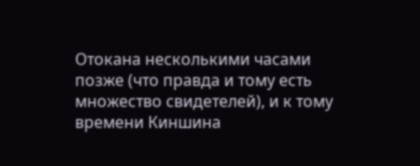Отокана несколькими часами позже (что правда и тому есть множество свидетелей), и к тому времени Киншина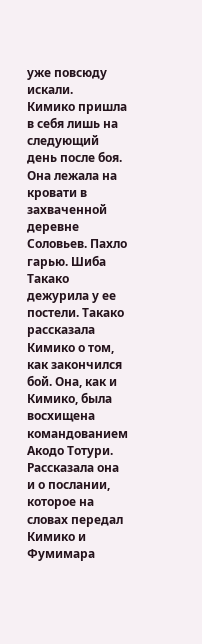уже повсюду искали.
Кимико пришла в себя лишь на следующий день после боя. Она лежала на кровати в захваченной деревне Соловьев. Пахло гарью. Шиба Такако дежурила у ее постели. Такако рассказала Кимико о том, как закончился бой. Она, как и Кимико, была восхищена командованием Акодо Тотури. Рассказала она и о послании, которое на словах передал Кимико и Фумимара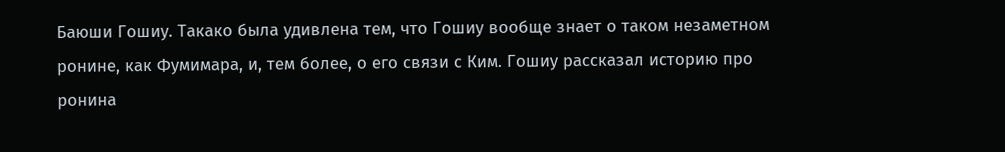Баюши Гошиу. Такако была удивлена тем, что Гошиу вообще знает о таком незаметном ронине, как Фумимара, и, тем более, о его связи с Ким. Гошиу рассказал историю про ронина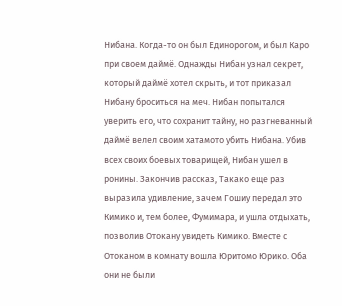Нибана. Когда-то он был Единорогом, и был Каро при своем даймё. Однажды Нибан узнал секрет, который даймё хотел скрыть, и тот приказал Нибану броситься на меч. Нибан попытался уверить его, что сохранит тайну, но разгневанный даймё велел своим хатамото убить Нибана. Убив всех своих боевых товарищей, Нибан ушел в ронины. Закончив рассказ, Такако еще раз выразила удивление, зачем Гошиу передал это Кимико и, тем более, Фумимара, и ушла отдыхать, позволив Отокану увидеть Кимико. Вместе с Отоканом в комнату вошла Юритомо Юрико. Оба они не были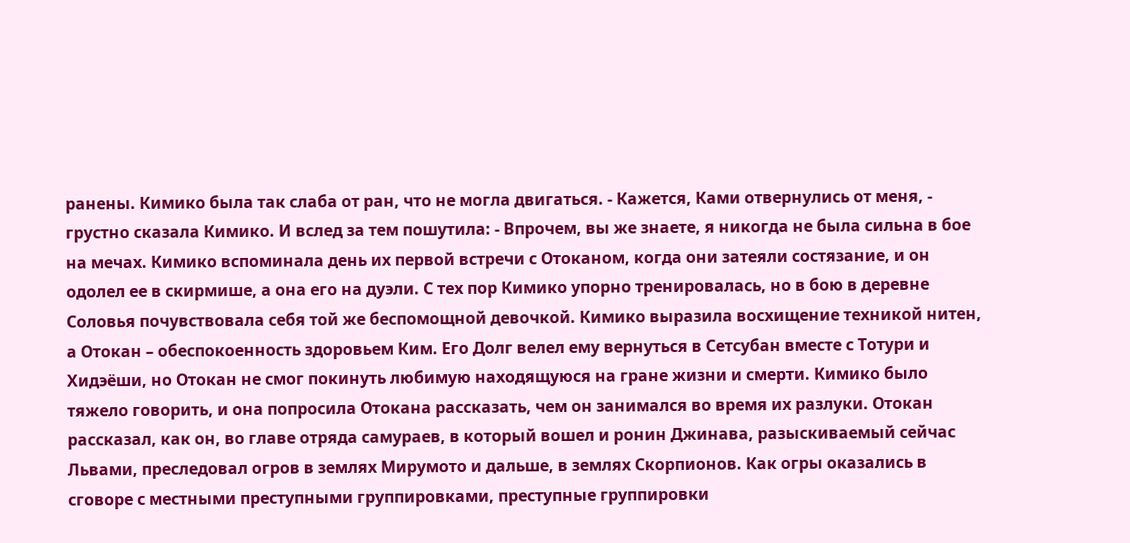ранены. Кимико была так слаба от ран, что не могла двигаться. - Кажется, Ками отвернулись от меня, - грустно сказала Кимико. И вслед за тем пошутила: - Впрочем, вы же знаете, я никогда не была сильна в бое на мечах. Кимико вспоминала день их первой встречи с Отоканом, когда они затеяли состязание, и он одолел ее в скирмише, а она его на дуэли. С тех пор Кимико упорно тренировалась, но в бою в деревне Соловья почувствовала себя той же беспомощной девочкой. Кимико выразила восхищение техникой нитен, а Отокан – обеспокоенность здоровьем Ким. Его Долг велел ему вернуться в Сетсубан вместе с Тотури и Хидэёши, но Отокан не смог покинуть любимую находящуюся на гране жизни и смерти. Кимико было тяжело говорить, и она попросила Отокана рассказать, чем он занимался во время их разлуки. Отокан рассказал, как он, во главе отряда самураев, в который вошел и ронин Джинава, разыскиваемый сейчас Львами, преследовал огров в землях Мирумото и дальше, в землях Скорпионов. Как огры оказались в сговоре с местными преступными группировками, преступные группировки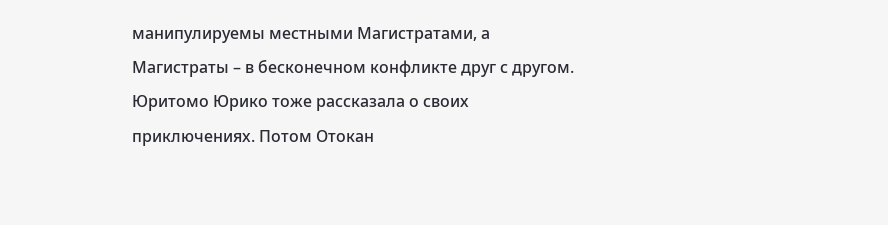манипулируемы местными Магистратами, а Магистраты – в бесконечном конфликте друг с другом. Юритомо Юрико тоже рассказала о своих приключениях. Потом Отокан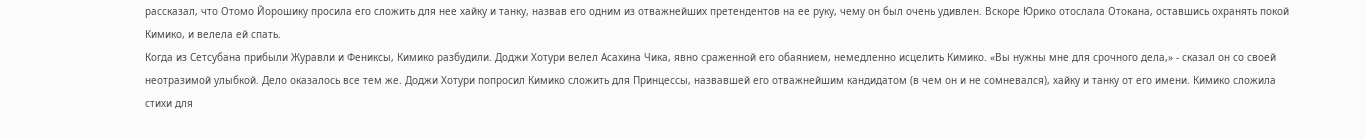рассказал, что Отомо Йорошику просила его сложить для нее хайку и танку, назвав его одним из отважнейших претендентов на ее руку, чему он был очень удивлен. Вскоре Юрико отослала Отокана, оставшись охранять покой Кимико, и велела ей спать.
Когда из Сетсубана прибыли Журавли и Фениксы, Кимико разбудили. Доджи Хотури велел Асахина Чика, явно сраженной его обаянием, немедленно исцелить Кимико. «Вы нужны мне для срочного дела,» - сказал он со своей неотразимой улыбкой. Дело оказалось все тем же. Доджи Хотури попросил Кимико сложить для Принцессы, назвавшей его отважнейшим кандидатом (в чем он и не сомневался), хайку и танку от его имени. Кимико сложила стихи для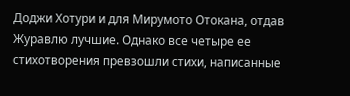Доджи Хотури и для Мирумото Отокана, отдав Журавлю лучшие. Однако все четыре ее стихотворения превзошли стихи, написанные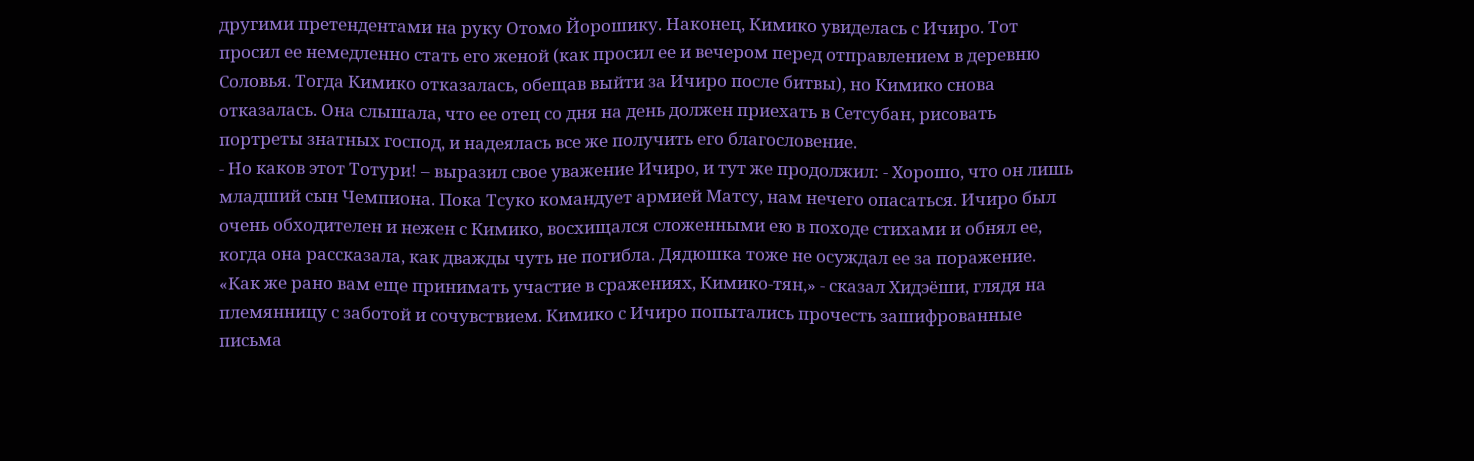другими претендентами на руку Отомо Йорошику. Наконец, Кимико увиделась с Ичиро. Тот просил ее немедленно стать его женой (как просил ее и вечером перед отправлением в деревню Соловья. Тогда Кимико отказалась, обещав выйти за Ичиро после битвы), но Кимико снова отказалась. Она слышала, что ее отец со дня на день должен приехать в Сетсубан, рисовать портреты знатных господ, и надеялась все же получить его благословение.
- Но каков этот Тотури! – выразил свое уважение Ичиро, и тут же продолжил: - Хорошо, что он лишь младший сын Чемпиона. Пока Тсуко командует армией Матсу, нам нечего опасаться. Ичиро был очень обходителен и нежен с Кимико, восхищался сложенными ею в походе стихами и обнял ее, когда она рассказала, как дважды чуть не погибла. Дядюшка тоже не осуждал ее за поражение. «Как же рано вам еще принимать участие в сражениях, Кимико-тян,» - сказал Хидэёши, глядя на племянницу с заботой и сочувствием. Кимико с Ичиро попытались прочесть зашифрованные письма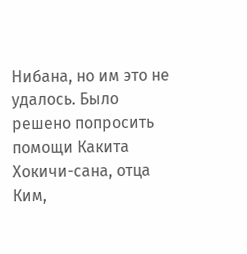Нибана, но им это не удалось. Было решено попросить помощи Какита Хокичи-сана, отца Ким,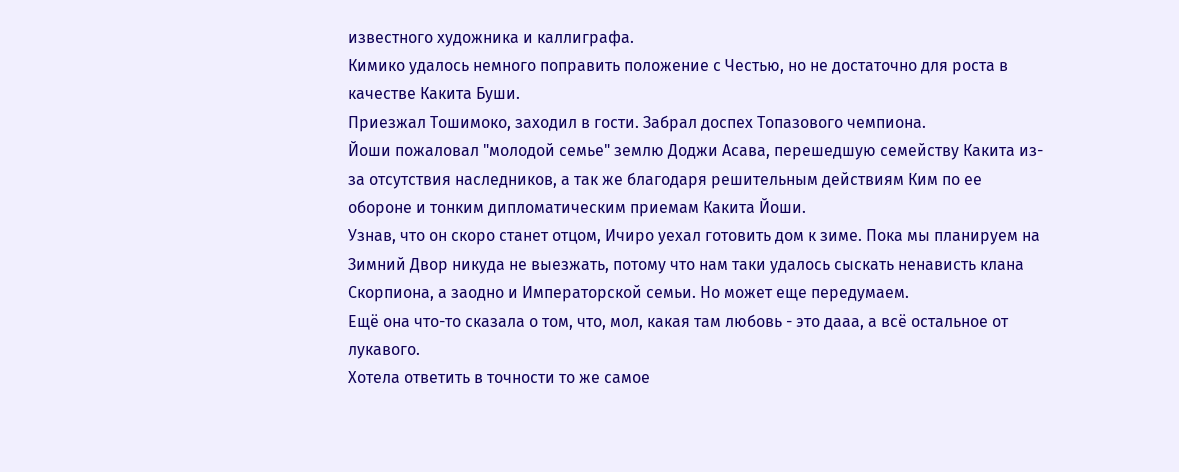известного художника и каллиграфа.
Кимико удалось немного поправить положение с Честью, но не достаточно для роста в качестве Какита Буши.
Приезжал Тошимоко, заходил в гости. Забрал доспех Топазового чемпиона.
Йоши пожаловал "молодой семье" землю Доджи Асава, перешедшую семейству Какита из-за отсутствия наследников, а так же благодаря решительным действиям Ким по ее обороне и тонким дипломатическим приемам Какита Йоши.
Узнав, что он скоро станет отцом, Ичиро уехал готовить дом к зиме. Пока мы планируем на Зимний Двор никуда не выезжать, потому что нам таки удалось сыскать ненависть клана Скорпиона, а заодно и Императорской семьи. Но может еще передумаем.
Ещё она что-то сказала о том, что, мол, какая там любовь - это дааа, а всё остальное от лукавого.
Хотела ответить в точности то же самое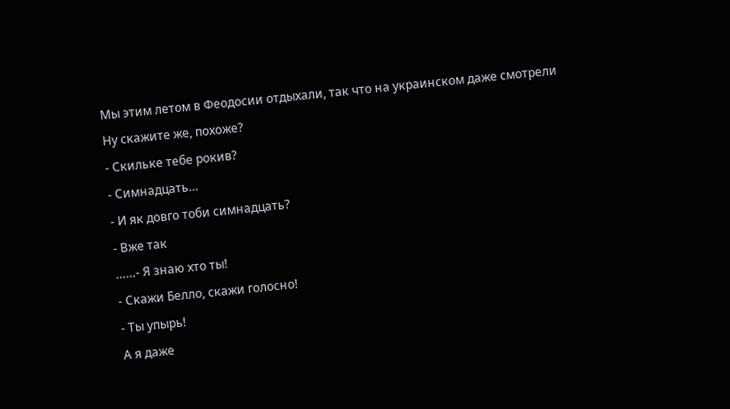Мы этим летом в Феодосии отдыхали, так что на украинском даже смотрели
Ну скажите же, похоже?
- Скильке тебе рокив?
- Симнадцать…
- И як довго тоби симнадцать?
- Вже так
……- Я знаю хто ты!
- Скажи Белло, скажи голосно!
- Ты упырь!
А я даже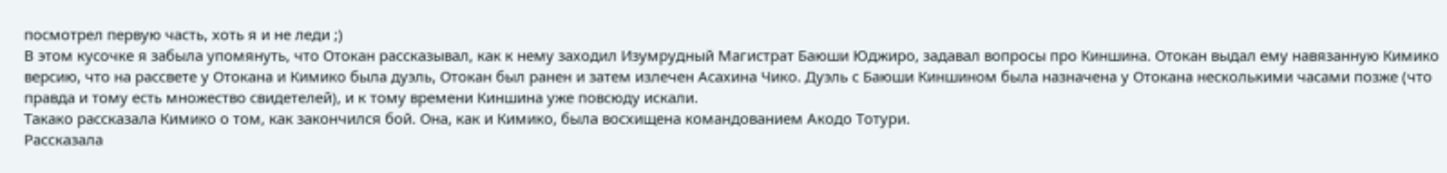посмотрел первую часть, хоть я и не леди ;)
В этом кусочке я забыла упомянуть, что Отокан рассказывал, как к нему заходил Изумрудный Магистрат Баюши Юджиро, задавал вопросы про Киншина. Отокан выдал ему навязанную Кимико версию, что на рассвете у Отокана и Кимико была дуэль, Отокан был ранен и затем излечен Асахина Чико. Дуэль с Баюши Киншином была назначена у Отокана несколькими часами позже (что правда и тому есть множество свидетелей), и к тому времени Киншина уже повсюду искали.
Такако рассказала Кимико о том, как закончился бой. Она, как и Кимико, была восхищена командованием Акодо Тотури.
Рассказала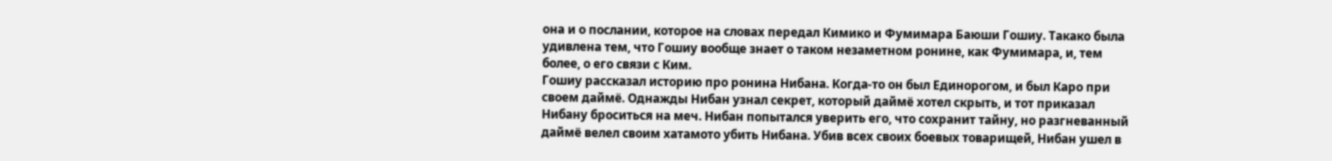она и о послании, которое на словах передал Кимико и Фумимара Баюши Гошиу. Такако была удивлена тем, что Гошиу вообще знает о таком незаметном ронине, как Фумимара, и, тем более, о его связи с Ким.
Гошиу рассказал историю про ронина Нибана. Когда-то он был Единорогом, и был Каро при своем даймё. Однажды Нибан узнал секрет, который даймё хотел скрыть, и тот приказал Нибану броситься на меч. Нибан попытался уверить его, что сохранит тайну, но разгневанный даймё велел своим хатамото убить Нибана. Убив всех своих боевых товарищей, Нибан ушел в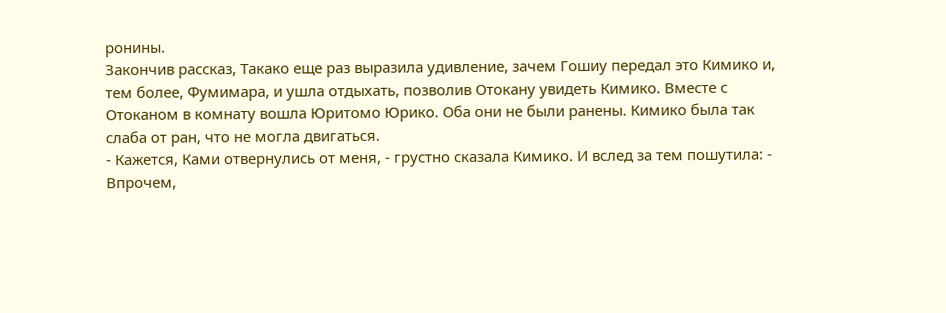ронины.
Закончив рассказ, Такако еще раз выразила удивление, зачем Гошиу передал это Кимико и, тем более, Фумимара, и ушла отдыхать, позволив Отокану увидеть Кимико. Вместе с Отоканом в комнату вошла Юритомо Юрико. Оба они не были ранены. Кимико была так слаба от ран, что не могла двигаться.
- Кажется, Ками отвернулись от меня, - грустно сказала Кимико. И вслед за тем пошутила: - Впрочем,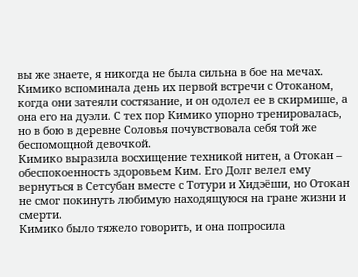вы же знаете, я никогда не была сильна в бое на мечах.
Кимико вспоминала день их первой встречи с Отоканом, когда они затеяли состязание, и он одолел ее в скирмише, а она его на дуэли. С тех пор Кимико упорно тренировалась, но в бою в деревне Соловья почувствовала себя той же беспомощной девочкой.
Кимико выразила восхищение техникой нитен, а Отокан – обеспокоенность здоровьем Ким. Его Долг велел ему вернуться в Сетсубан вместе с Тотури и Хидэёши, но Отокан не смог покинуть любимую находящуюся на гране жизни и смерти.
Кимико было тяжело говорить, и она попросила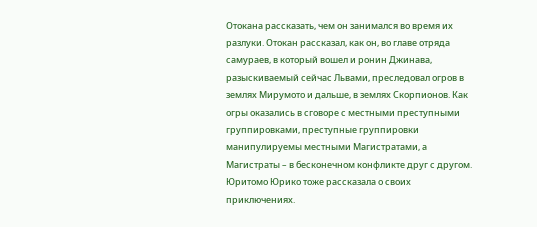Отокана рассказать, чем он занимался во время их разлуки. Отокан рассказал, как он, во главе отряда самураев, в который вошел и ронин Джинава, разыскиваемый сейчас Львами, преследовал огров в землях Мирумото и дальше, в землях Скорпионов. Как огры оказались в сговоре с местными преступными группировками, преступные группировки манипулируемы местными Магистратами, а Магистраты – в бесконечном конфликте друг с другом.
Юритомо Юрико тоже рассказала о своих приключениях.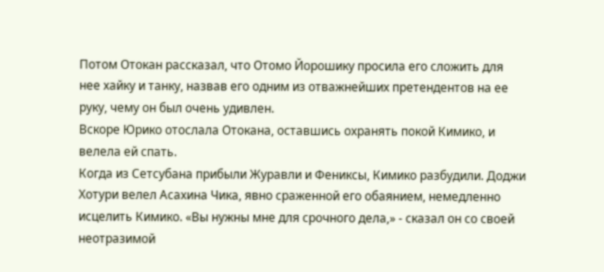Потом Отокан рассказал, что Отомо Йорошику просила его сложить для нее хайку и танку, назвав его одним из отважнейших претендентов на ее руку, чему он был очень удивлен.
Вскоре Юрико отослала Отокана, оставшись охранять покой Кимико, и велела ей спать.
Когда из Сетсубана прибыли Журавли и Фениксы, Кимико разбудили. Доджи Хотури велел Асахина Чика, явно сраженной его обаянием, немедленно исцелить Кимико. «Вы нужны мне для срочного дела,» - сказал он со своей неотразимой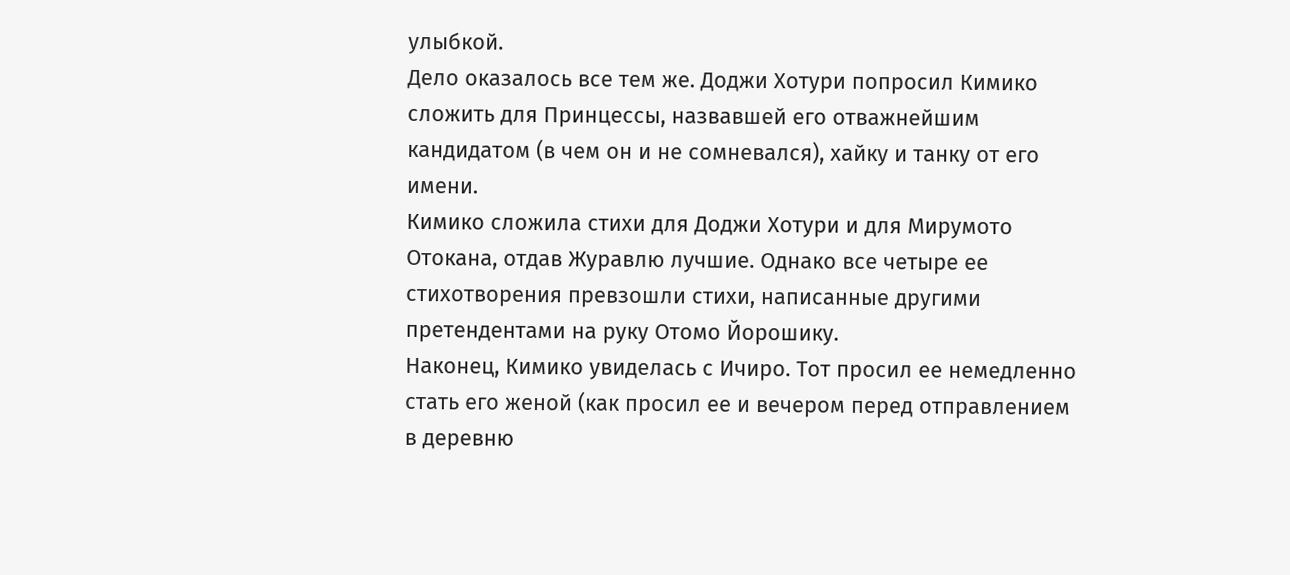улыбкой.
Дело оказалось все тем же. Доджи Хотури попросил Кимико сложить для Принцессы, назвавшей его отважнейшим кандидатом (в чем он и не сомневался), хайку и танку от его имени.
Кимико сложила стихи для Доджи Хотури и для Мирумото Отокана, отдав Журавлю лучшие. Однако все четыре ее стихотворения превзошли стихи, написанные другими претендентами на руку Отомо Йорошику.
Наконец, Кимико увиделась с Ичиро. Тот просил ее немедленно стать его женой (как просил ее и вечером перед отправлением в деревню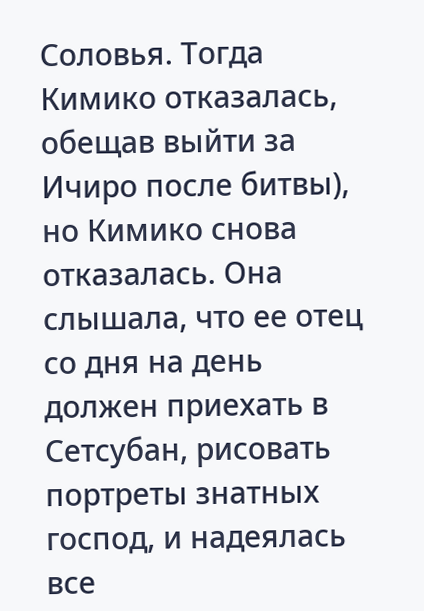Соловья. Тогда Кимико отказалась, обещав выйти за Ичиро после битвы), но Кимико снова отказалась. Она слышала, что ее отец со дня на день должен приехать в Сетсубан, рисовать портреты знатных господ, и надеялась все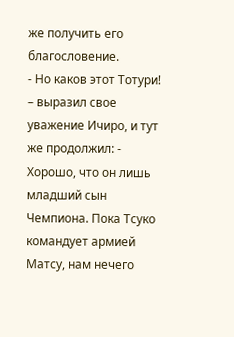же получить его благословение.
- Но каков этот Тотури! – выразил свое уважение Ичиро, и тут же продолжил: - Хорошо, что он лишь младший сын Чемпиона. Пока Тсуко командует армией Матсу, нам нечего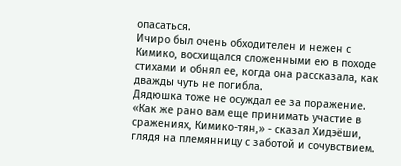опасаться.
Ичиро был очень обходителен и нежен с Кимико, восхищался сложенными ею в походе стихами и обнял ее, когда она рассказала, как дважды чуть не погибла.
Дядюшка тоже не осуждал ее за поражение. «Как же рано вам еще принимать участие в сражениях, Кимико-тян,» - сказал Хидэёши, глядя на племянницу с заботой и сочувствием.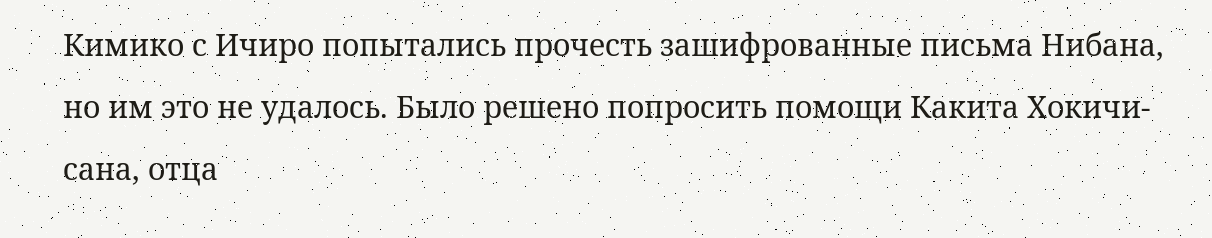Кимико с Ичиро попытались прочесть зашифрованные письма Нибана, но им это не удалось. Было решено попросить помощи Какита Хокичи-сана, отца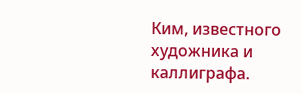Ким, известного художника и каллиграфа.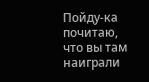Пойду-ка почитаю, что вы там наиграли